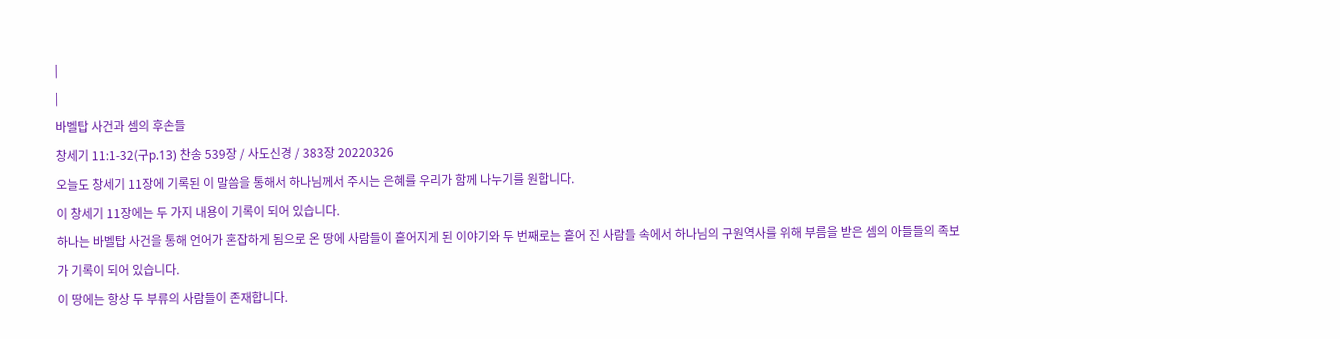|
|
바벨탑 사건과 셈의 후손들
창세기 11:1-32(구p.13) 찬송 539장 / 사도신경 / 383장 20220326
오늘도 창세기 11장에 기록된 이 말씀을 통해서 하나님께서 주시는 은혜를 우리가 함께 나누기를 원합니다.
이 창세기 11장에는 두 가지 내용이 기록이 되어 있습니다.
하나는 바벨탑 사건을 통해 언어가 혼잡하게 됨으로 온 땅에 사람들이 흩어지게 된 이야기와 두 번째로는 흩어 진 사람들 속에서 하나님의 구원역사를 위해 부름을 받은 셈의 아들들의 족보가 기록이 되어 있습니다.
이 땅에는 항상 두 부류의 사람들이 존재합니다.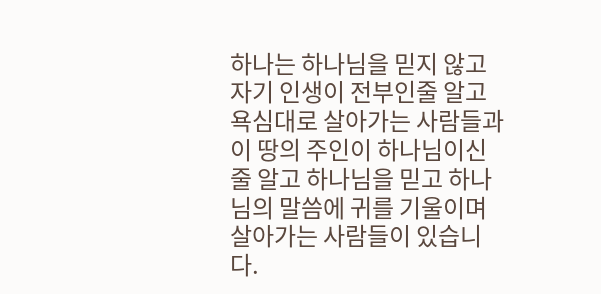하나는 하나님을 믿지 않고 자기 인생이 전부인줄 알고 욕심대로 살아가는 사람들과 이 땅의 주인이 하나님이신 줄 알고 하나님을 믿고 하나님의 말씀에 귀를 기울이며 살아가는 사람들이 있습니다.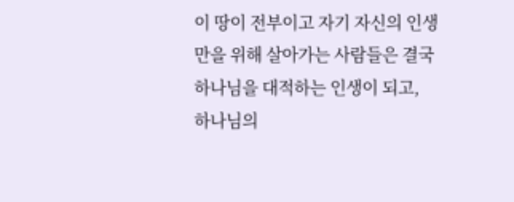이 땅이 전부이고 자기 자신의 인생만을 위해 살아가는 사람들은 결국 하나님을 대적하는 인생이 되고, 하나님의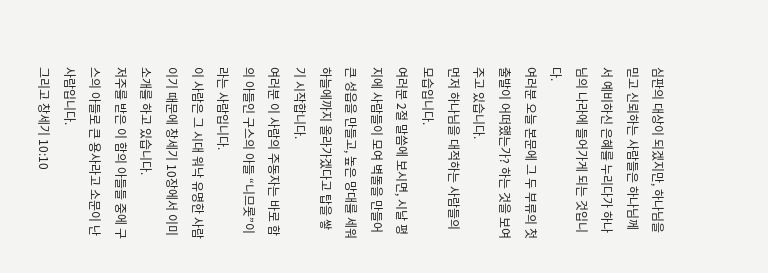심판의 대상이 되겠지만, 하나님을 믿고 신뢰하는 사람들은 하나님께서 예비하신 은혜를 누리다가 하나님의 나라에 들어가게 되는 것입니다.
여러분 오늘 본문에 그 두 부류의 첫 출발이 어떠했는가? 하는 것을 보여 주고 있습니다.
먼저 하나님을 대적하는 사람들의 모습입니다.
여러분 2절 말씀에 보시면, 시날 평지에 사람들이 모여 벽돌을 만들어 큰 성읍을 만들고, 높은 망대를 세워 하늘에까지 올라가겠다고 탑을 쌓기 시작합니다.
여러분 이 사람의 주동자는 바로 함의 아들인 구스의 아들 “니므롯”이라는 사람입니다.
이 사람은 그 시대 워낙 유명한 사람이기 때문에 창세기 10장에서 이미 소개를 하고 있습니다.
저주를 받은 이 함의 아들들 중에 구스의 아들로 큰 용사라고 소문이 난 사람입니다.
그리고 창세기 10:10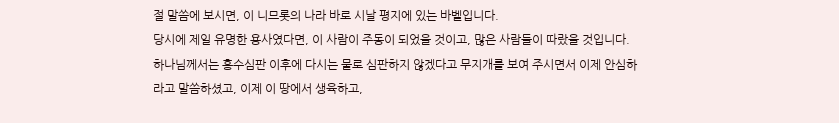절 말씀에 보시면, 이 니므롯의 나라 바로 시날 평지에 있는 바벨입니다.
당시에 제일 유명한 용사였다면, 이 사람이 주동이 되었을 것이고, 많은 사람들이 따랐을 것입니다.
하나님께서는 홍수심판 이후에 다시는 물로 심판하지 않겠다고 무지개를 보여 주시면서 이제 안심하라고 말씀하셨고, 이제 이 땅에서 생육하고,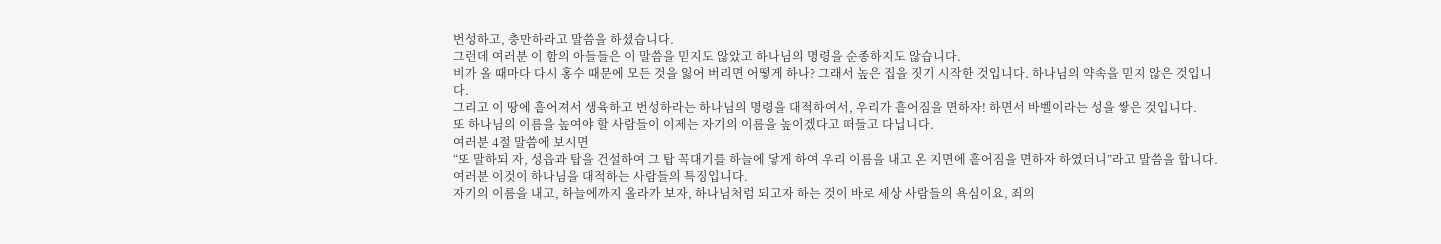번성하고, 충만하라고 말씀을 하셨습니다.
그런데 여러분 이 함의 아들들은 이 말씀을 믿지도 않았고 하나님의 명령을 순종하지도 않습니다.
비가 올 때마다 다시 홍수 때문에 모든 것을 잃어 버리면 어떻게 하나? 그래서 높은 집을 짓기 시작한 것입니다. 하나님의 약속을 믿지 않은 것입니다.
그리고 이 땅에 흩어져서 생육하고 번성하라는 하나님의 명령을 대적하여서, 우리가 흩어짐을 면하자! 하면서 바벨이라는 성을 쌓은 것입니다.
또 하나님의 이름을 높여야 할 사람들이 이제는 자기의 이름을 높이겠다고 떠들고 다닙니다.
여러분 4절 말씀에 보시면
“또 말하되 자, 성읍과 탑을 건설하여 그 탑 꼭대기를 하늘에 닿게 하여 우리 이름을 내고 온 지면에 흩어짐을 면하자 하였더니”라고 말씀을 합니다.
여러분 이것이 하나님을 대적하는 사람들의 특징입니다.
자기의 이름을 내고, 하늘에까지 올라가 보자, 하나님처럼 되고자 하는 것이 바로 세상 사람들의 욕심이요, 죄의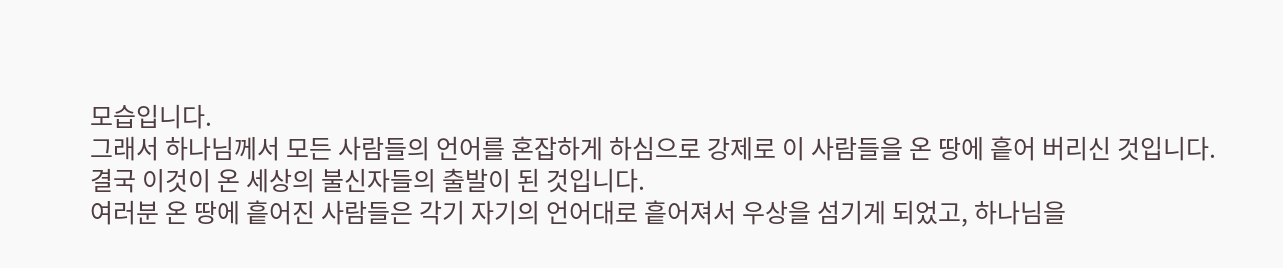모습입니다.
그래서 하나님께서 모든 사람들의 언어를 혼잡하게 하심으로 강제로 이 사람들을 온 땅에 흩어 버리신 것입니다.
결국 이것이 온 세상의 불신자들의 출발이 된 것입니다.
여러분 온 땅에 흩어진 사람들은 각기 자기의 언어대로 흩어져서 우상을 섬기게 되었고, 하나님을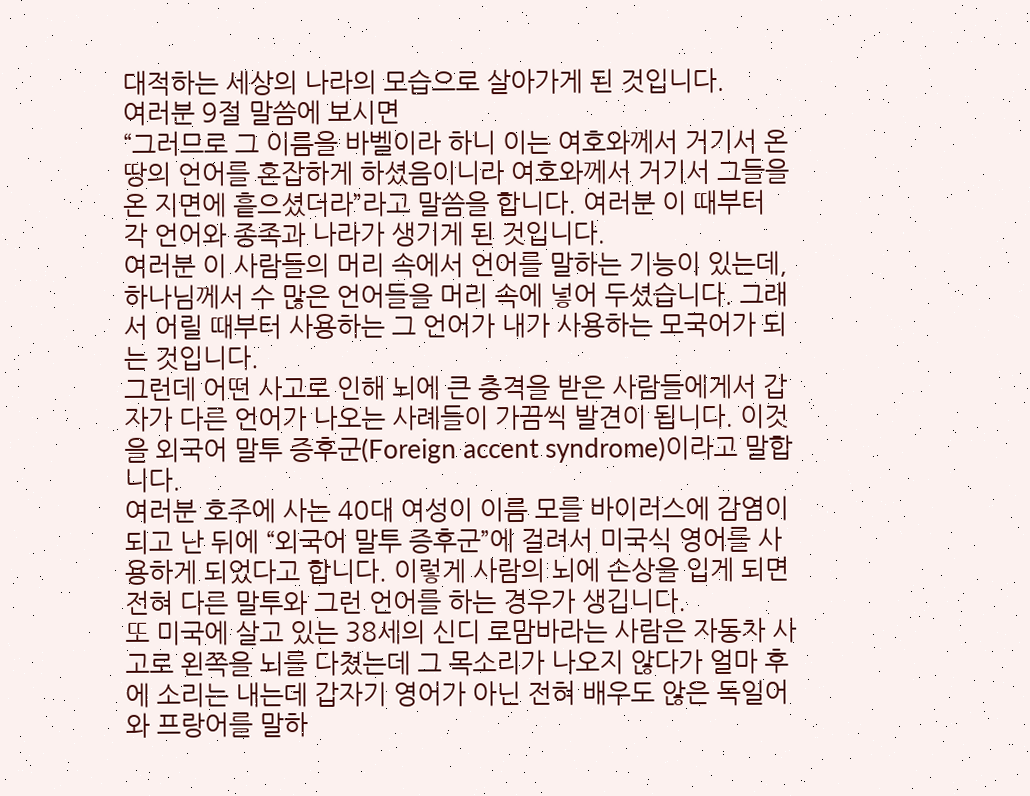대적하는 세상의 나라의 모습으로 살아가게 된 것입니다.
여러분 9절 말씀에 보시면
“그러므로 그 이름을 바벨이라 하니 이는 여호와께서 거기서 온 땅의 언어를 혼잡하게 하셨음이니라 여호와께서 거기서 그들을 온 지면에 흩으셨더라”라고 말씀을 합니다. 여러분 이 때부터 각 언어와 종족과 나라가 생기게 된 것입니다.
여러분 이 사람들의 머리 속에서 언어를 말하는 기능이 있는데, 하나님께서 수 많은 언어들을 머리 속에 넣어 두셨습니다. 그래서 어릴 때부터 사용하는 그 언어가 내가 사용하는 모국어가 되는 것입니다.
그런데 어떤 사고로 인해 뇌에 큰 충격을 받은 사람들에게서 갑자가 다른 언어가 나오는 사례들이 가끔씩 발견이 됩니다. 이것을 외국어 말투 증후군(Foreign accent syndrome)이라고 말합니다.
여러분 호주에 사는 40대 여성이 이름 모를 바이러스에 감염이 되고 난 뒤에 “외국어 말투 증후군”에 걸려서 미국식 영어를 사용하게 되었다고 합니다. 이렇게 사람의 뇌에 손상을 입게 되면 전혀 다른 말투와 그런 언어를 하는 경우가 생깁니다.
또 미국에 살고 있는 38세의 신디 로맘바라는 사람은 자동차 사고로 왼쪽을 뇌를 다쳤는데 그 목소리가 나오지 않다가 얼마 후에 소리는 내는데 갑자기 영어가 아닌 전혀 배우도 않은 독일어와 프랑어를 말하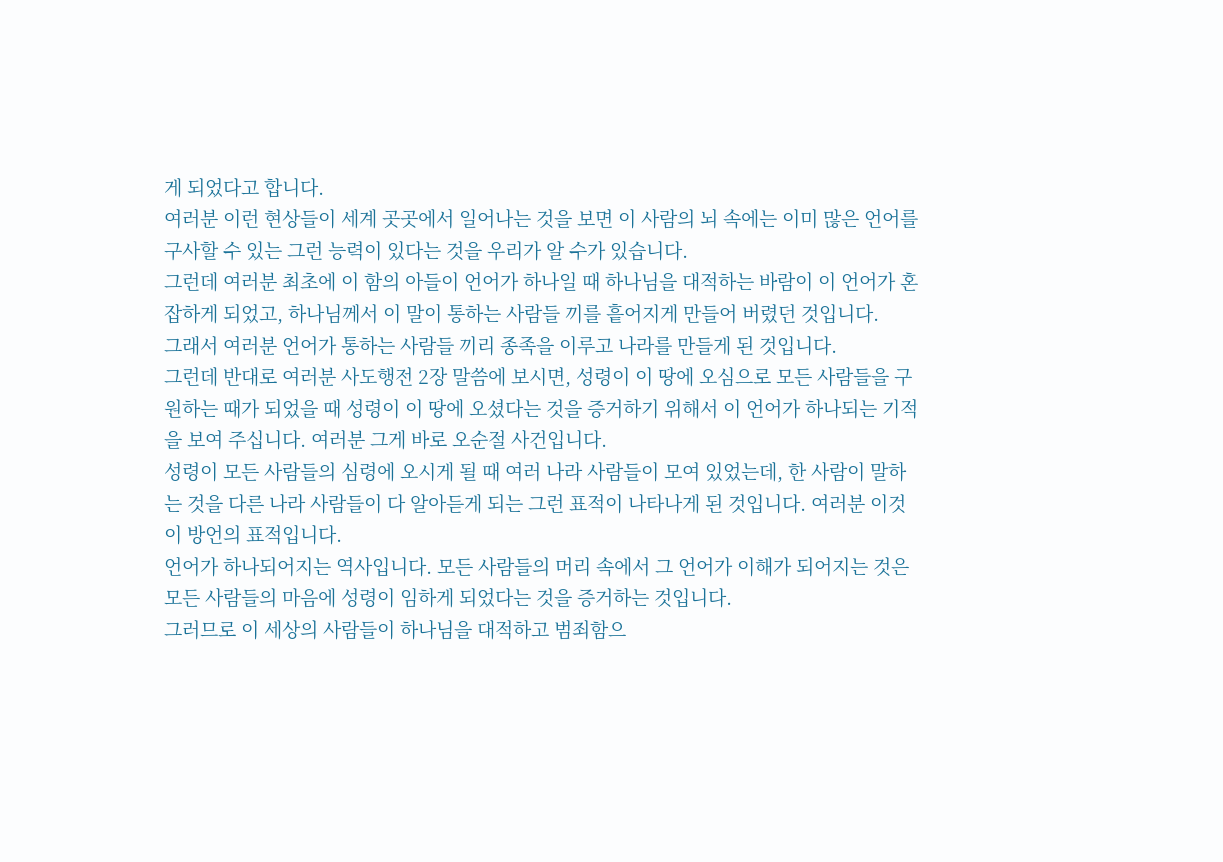게 되었다고 합니다.
여러분 이런 현상들이 세계 곳곳에서 일어나는 것을 보면 이 사람의 뇌 속에는 이미 많은 언어를 구사할 수 있는 그런 능력이 있다는 것을 우리가 알 수가 있습니다.
그런데 여러분 최초에 이 함의 아들이 언어가 하나일 때 하나님을 대적하는 바람이 이 언어가 혼잡하게 되었고, 하나님께서 이 말이 통하는 사람들 끼를 흩어지게 만들어 버렸던 것입니다.
그래서 여러분 언어가 통하는 사람들 끼리 종족을 이루고 나라를 만들게 된 것입니다.
그런데 반대로 여러분 사도행전 2장 말씀에 보시면, 성령이 이 땅에 오심으로 모든 사람들을 구원하는 때가 되었을 때 성령이 이 땅에 오셨다는 것을 증거하기 위해서 이 언어가 하나되는 기적을 보여 주십니다. 여러분 그게 바로 오순절 사건입니다.
성령이 모든 사람들의 심령에 오시게 될 때 여러 나라 사람들이 모여 있었는데, 한 사람이 말하는 것을 다른 나라 사람들이 다 알아듣게 되는 그런 표적이 나타나게 된 것입니다. 여러분 이것이 방언의 표적입니다.
언어가 하나되어지는 역사입니다. 모든 사람들의 머리 속에서 그 언어가 이해가 되어지는 것은 모든 사람들의 마음에 성령이 임하게 되었다는 것을 증거하는 것입니다.
그러므로 이 세상의 사람들이 하나님을 대적하고 범죄함으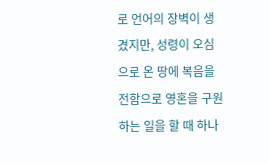로 언어의 장벽이 생겼지만, 성령이 오심으로 온 땅에 복음을 전함으로 영혼을 구원하는 일을 할 때 하나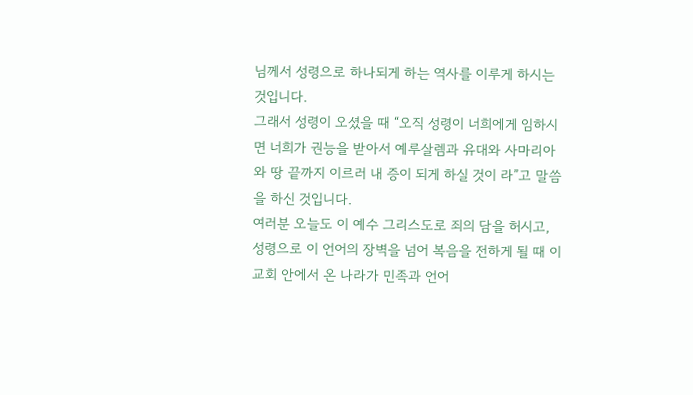님께서 성령으로 하나되게 하는 역사를 이루게 하시는 것입니다.
그래서 성령이 오셨을 때 “오직 성령이 너희에게 임하시면 너희가 권능을 받아서 예루살렘과 유대와 사마리아와 땅 끝까지 이르러 내 증이 되게 하실 것이 라”고 말씀을 하신 것입니다.
여러분 오늘도 이 예수 그리스도로 죄의 담을 허시고, 성령으로 이 언어의 장벽을 넘어 복음을 전하게 될 때 이 교회 안에서 온 나라가 민족과 언어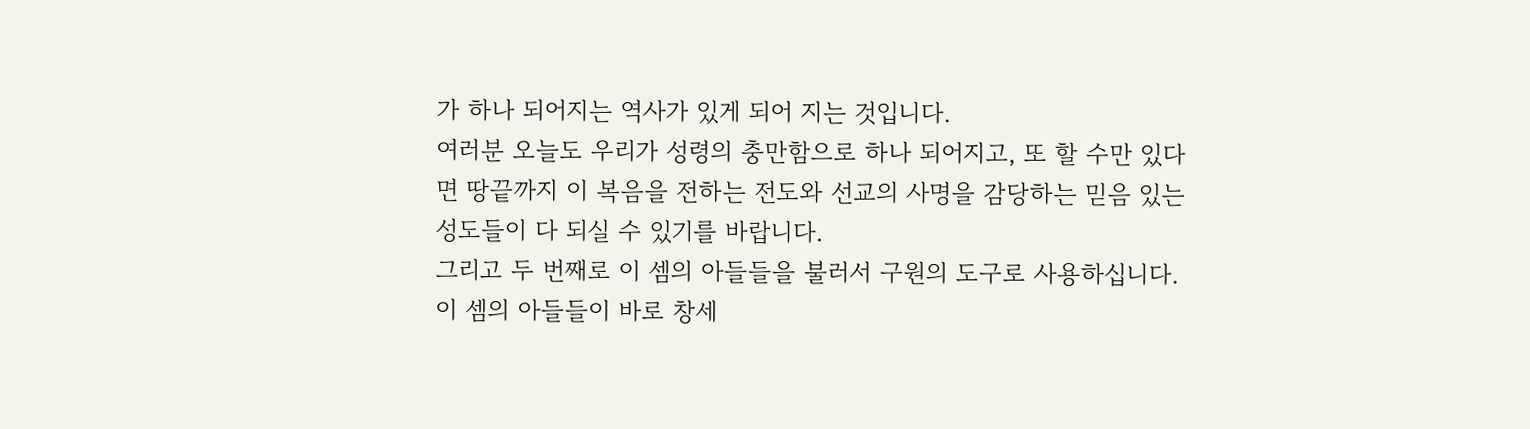가 하나 되어지는 역사가 있게 되어 지는 것입니다.
여러분 오늘도 우리가 성령의 충만함으로 하나 되어지고, 또 할 수만 있다면 땅끝까지 이 복음을 전하는 전도와 선교의 사명을 감당하는 믿음 있는 성도들이 다 되실 수 있기를 바랍니다.
그리고 두 번째로 이 셈의 아들들을 불러서 구원의 도구로 사용하십니다.
이 셈의 아들들이 바로 창세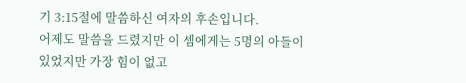기 3:15절에 말씀하신 여자의 후손입니다.
어제도 말씀을 드렸지만 이 셈에게는 5명의 아들이 있었지만 가장 힘이 없고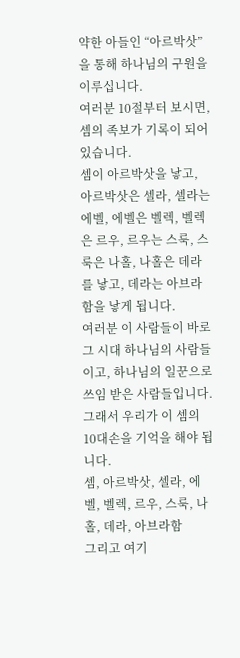약한 아들인 “아르박삿”을 통해 하나님의 구원을 이루십니다.
여러분 10절부터 보시면, 셈의 족보가 기록이 되어 있습니다.
셈이 아르박삿을 낳고, 아르박삿은 셀라, 셀라는 에벨, 에벨은 벨렉, 벨렉은 르우, 르우는 스룩, 스룩은 나홀, 나홀은 데라를 낳고, 데라는 아브라함을 낳게 됩니다.
여러분 이 사람들이 바로 그 시대 하나님의 사람들이고, 하나님의 일꾼으로 쓰임 받은 사람들입니다. 그래서 우리가 이 셈의 10대손을 기억을 해야 됩니다.
셈, 아르박삿, 셀라, 에벨, 벨렉, 르우, 스룩, 나홀, 데라, 아브라함
그리고 여기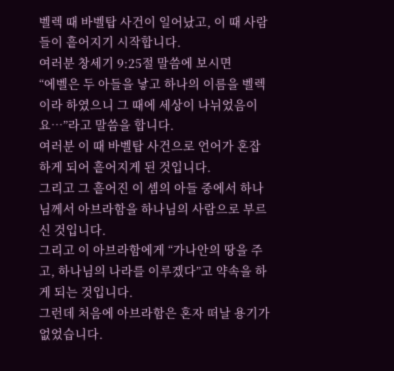벨렉 때 바벨탑 사건이 일어났고, 이 때 사람들이 흩어지기 시작합니다.
여러분 창세기 9:25절 말씀에 보시면
“에벨은 두 아들을 낳고 하나의 이름을 벨렉이라 하였으니 그 때에 세상이 나뉘었음이요…”라고 말씀을 합니다.
여러분 이 때 바벨탑 사건으로 언어가 혼잡하게 되어 흩어지게 된 것입니다.
그리고 그 흩어진 이 셈의 아들 중에서 하나님께서 아브라함을 하나님의 사람으로 부르신 것입니다.
그리고 이 아브라함에게 “가나안의 땅을 주고, 하나님의 나라를 이루겠다”고 약속을 하게 되는 것입니다.
그런데 처음에 아브라함은 혼자 떠날 용기가 없었습니다.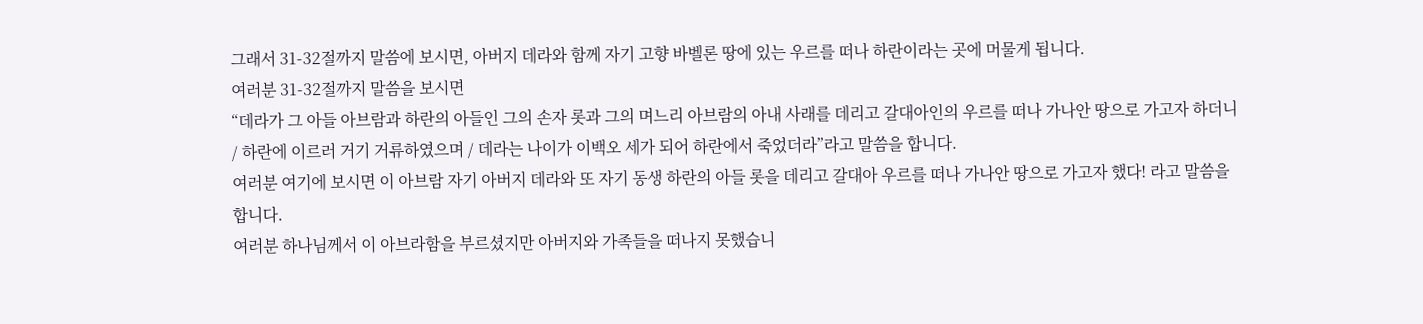그래서 31-32절까지 말씀에 보시면, 아버지 데라와 함께 자기 고향 바벨론 땅에 있는 우르를 떠나 하란이라는 곳에 머물게 됩니다.
여러분 31-32절까지 말씀을 보시면
“데라가 그 아들 아브람과 하란의 아들인 그의 손자 롯과 그의 며느리 아브람의 아내 사래를 데리고 갈대아인의 우르를 떠나 가나안 땅으로 가고자 하더니 / 하란에 이르러 거기 거류하였으며 / 데라는 나이가 이백오 세가 되어 하란에서 죽었더라”라고 말씀을 합니다.
여러분 여기에 보시면 이 아브람 자기 아버지 데라와 또 자기 동생 하란의 아들 롯을 데리고 갈대아 우르를 떠나 가나안 땅으로 가고자 했다! 라고 말씀을 합니다.
여러분 하나님께서 이 아브라함을 부르셨지만 아버지와 가족들을 떠나지 못했습니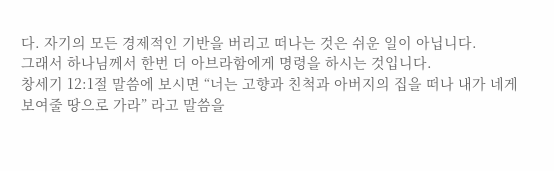다. 자기의 모든 경제적인 기반을 버리고 떠나는 것은 쉬운 일이 아닙니다.
그래서 하나님께서 한번 더 아브라함에게 명령을 하시는 것입니다.
창세기 12:1절 말씀에 보시면 “너는 고향과 친척과 아버지의 집을 떠나 내가 네게 보여줄 땅으로 가라” 라고 말씀을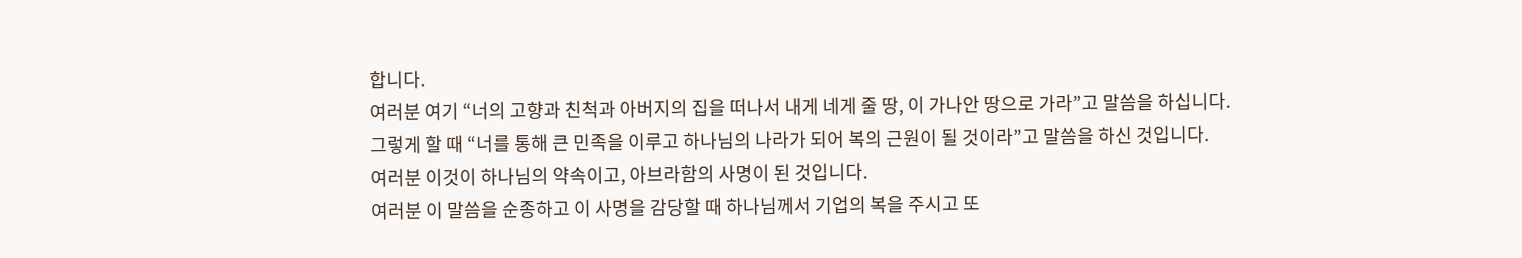합니다.
여러분 여기 “너의 고향과 친척과 아버지의 집을 떠나서 내게 네게 줄 땅, 이 가나안 땅으로 가라”고 말씀을 하십니다.
그렇게 할 때 “너를 통해 큰 민족을 이루고 하나님의 나라가 되어 복의 근원이 될 것이라”고 말씀을 하신 것입니다.
여러분 이것이 하나님의 약속이고, 아브라함의 사명이 된 것입니다.
여러분 이 말씀을 순종하고 이 사명을 감당할 때 하나님께서 기업의 복을 주시고 또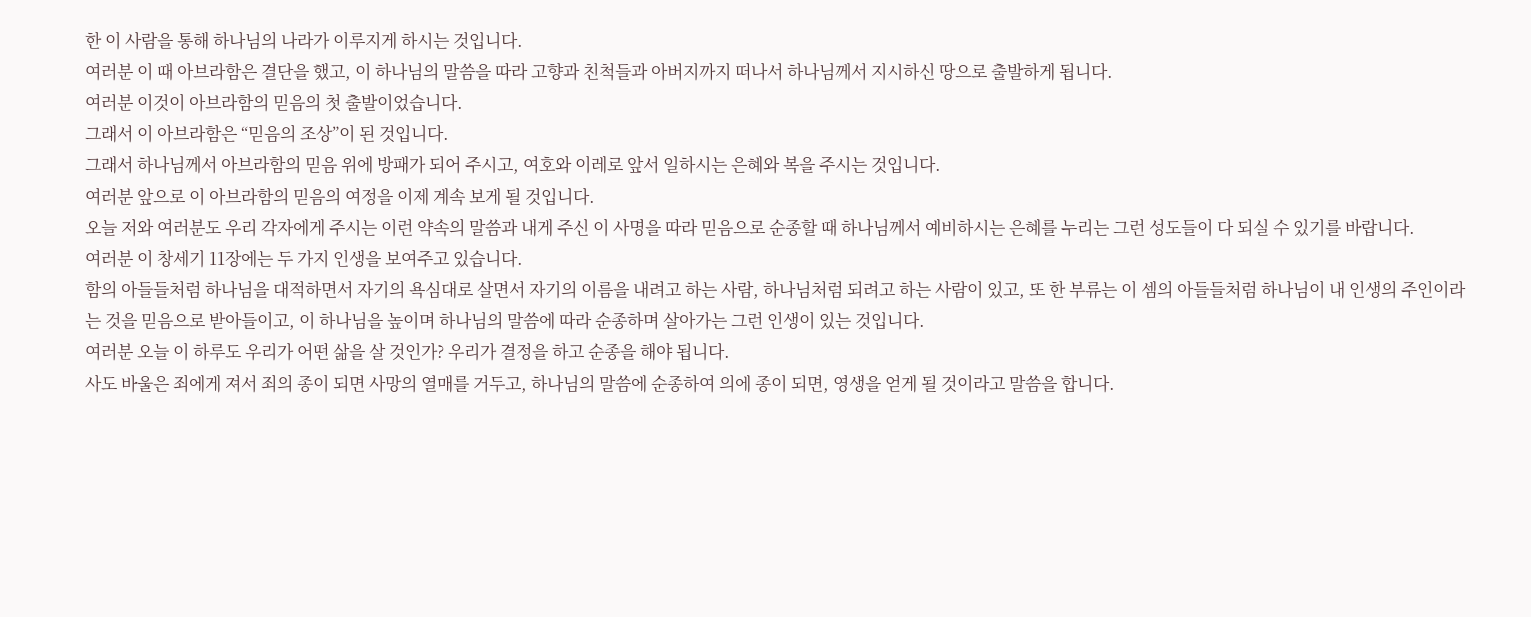한 이 사람을 통해 하나님의 나라가 이루지게 하시는 것입니다.
여러분 이 때 아브라함은 결단을 했고, 이 하나님의 말씀을 따라 고향과 친척들과 아버지까지 떠나서 하나님께서 지시하신 땅으로 출발하게 됩니다.
여러분 이것이 아브라함의 믿음의 첫 출발이었습니다.
그래서 이 아브라함은 “믿음의 조상”이 된 것입니다.
그래서 하나님께서 아브라함의 믿음 위에 방패가 되어 주시고, 여호와 이레로 앞서 일하시는 은혜와 복을 주시는 것입니다.
여러분 앞으로 이 아브라함의 믿음의 여정을 이제 계속 보게 될 것입니다.
오늘 저와 여러분도 우리 각자에게 주시는 이런 약속의 말씀과 내게 주신 이 사명을 따라 믿음으로 순종할 때 하나님께서 예비하시는 은혜를 누리는 그런 성도들이 다 되실 수 있기를 바랍니다.
여러분 이 창세기 11장에는 두 가지 인생을 보여주고 있습니다.
함의 아들들처럼 하나님을 대적하면서 자기의 욕심대로 살면서 자기의 이름을 내려고 하는 사람, 하나님처럼 되려고 하는 사람이 있고, 또 한 부류는 이 셈의 아들들처럼 하나님이 내 인생의 주인이라는 것을 믿음으로 받아들이고, 이 하나님을 높이며 하나님의 말씀에 따라 순종하며 살아가는 그런 인생이 있는 것입니다.
여러분 오늘 이 하루도 우리가 어떤 삶을 살 것인가? 우리가 결정을 하고 순종을 해야 됩니다.
사도 바울은 죄에게 져서 죄의 종이 되면 사망의 열매를 거두고, 하나님의 말씀에 순종하여 의에 종이 되면, 영생을 얻게 될 것이라고 말씀을 합니다.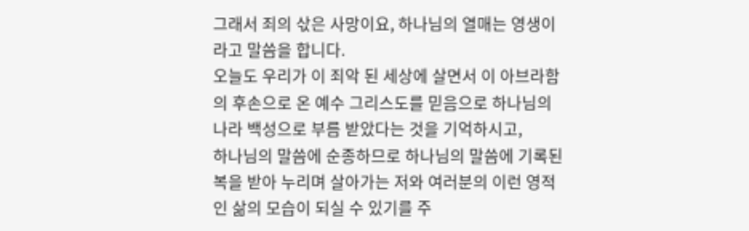그래서 죄의 삯은 사망이요, 하나님의 열매는 영생이라고 말씀을 합니다.
오늘도 우리가 이 죄악 된 세상에 살면서 이 아브라함의 후손으로 온 예수 그리스도를 믿음으로 하나님의 나라 백성으로 부름 받았다는 것을 기억하시고,
하나님의 말씀에 순종하므로 하나님의 말씀에 기록된 복을 받아 누리며 살아가는 저와 여러분의 이런 영적인 삶의 모습이 되실 수 있기를 주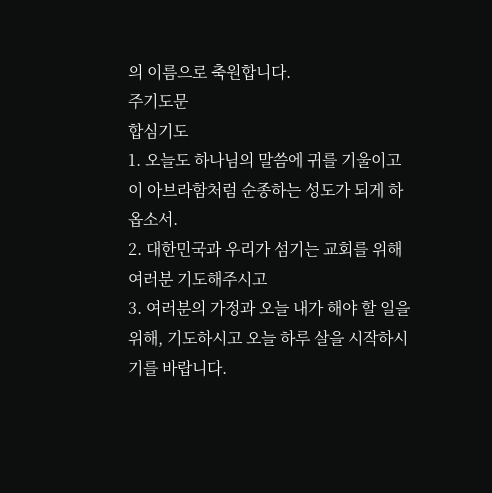의 이름으로 축원합니다.
주기도문
합심기도
1. 오늘도 하나님의 말씀에 귀를 기울이고 이 아브라함처럼 순종하는 성도가 되게 하옵소서.
2. 대한민국과 우리가 섬기는 교회를 위해 여러분 기도해주시고
3. 여러분의 가정과 오늘 내가 해야 할 일을 위해, 기도하시고 오늘 하루 살을 시작하시기를 바랍니다.